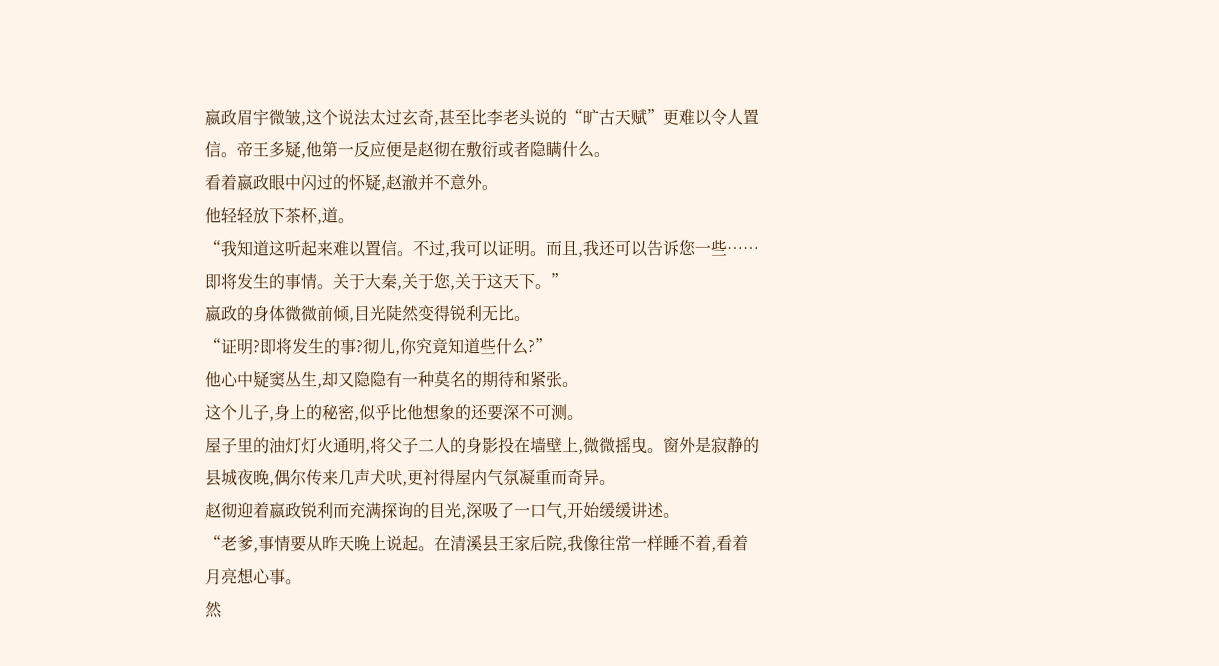嬴政眉宇微皱,这个说法太过玄奇,甚至比李老头说的“旷古天赋”更难以令人置信。帝王多疑,他第一反应便是赵彻在敷衍或者隐瞒什么。
看着嬴政眼中闪过的怀疑,赵澈并不意外。
他轻轻放下茶杯,道。
“我知道这听起来难以置信。不过,我可以证明。而且,我还可以告诉您一些……即将发生的事情。关于大秦,关于您,关于这天下。”
嬴政的身体微微前倾,目光陡然变得锐利无比。
“证明?即将发生的事?彻儿,你究竟知道些什么?”
他心中疑窦丛生,却又隐隐有一种莫名的期待和紧张。
这个儿子,身上的秘密,似乎比他想象的还要深不可测。
屋子里的油灯灯火通明,将父子二人的身影投在墙壁上,微微摇曳。窗外是寂静的县城夜晚,偶尔传来几声犬吠,更衬得屋内气氛凝重而奇异。
赵彻迎着嬴政锐利而充满探询的目光,深吸了一口气,开始缓缓讲述。
“老爹,事情要从昨天晚上说起。在清溪县王家后院,我像往常一样睡不着,看着月亮想心事。
然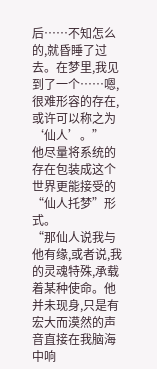后……不知怎么的,就昏睡了过去。在梦里,我见到了一个……嗯,很难形容的存在,或许可以称之为‘仙人’。”
他尽量将系统的存在包装成这个世界更能接受的“仙人托梦”形式。
“那仙人说我与他有缘,或者说,我的灵魂特殊,承载着某种使命。他并未现身,只是有宏大而漠然的声音直接在我脑海中响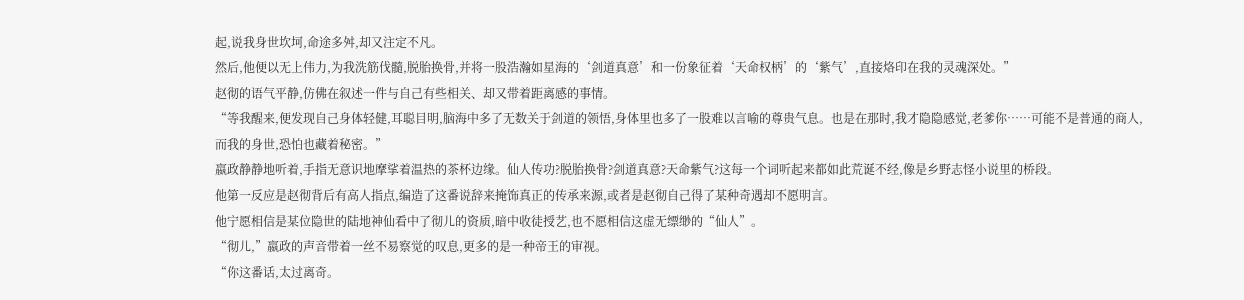起,说我身世坎坷,命途多舛,却又注定不凡。
然后,他便以无上伟力,为我洗筋伐髓,脱胎换骨,并将一股浩瀚如星海的‘剑道真意’和一份象征着‘天命权柄’的‘紫气’,直接烙印在我的灵魂深处。”
赵彻的语气平静,仿佛在叙述一件与自己有些相关、却又带着距离感的事情。
“等我醒来,便发现自己身体轻健,耳聪目明,脑海中多了无数关于剑道的领悟,身体里也多了一股难以言喻的尊贵气息。也是在那时,我才隐隐感觉,老爹你……可能不是普通的商人,而我的身世,恐怕也藏着秘密。”
嬴政静静地听着,手指无意识地摩挲着温热的茶杯边缘。仙人传功?脱胎换骨?剑道真意?天命紫气?这每一个词听起来都如此荒诞不经,像是乡野志怪小说里的桥段。
他第一反应是赵彻背后有高人指点,编造了这番说辞来掩饰真正的传承来源,或者是赵彻自己得了某种奇遇却不愿明言。
他宁愿相信是某位隐世的陆地神仙看中了彻儿的资质,暗中收徒授艺,也不愿相信这虚无缥缈的“仙人”。
“彻儿,”嬴政的声音带着一丝不易察觉的叹息,更多的是一种帝王的审视。
“你这番话,太过离奇。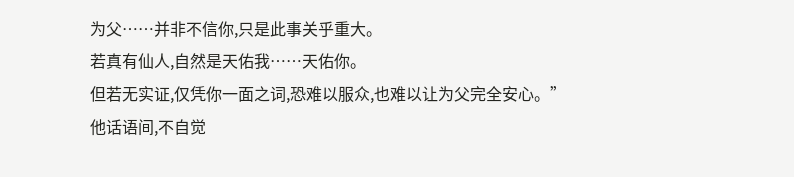为父……并非不信你,只是此事关乎重大。
若真有仙人,自然是天佑我……天佑你。
但若无实证,仅凭你一面之词,恐难以服众,也难以让为父完全安心。”
他话语间,不自觉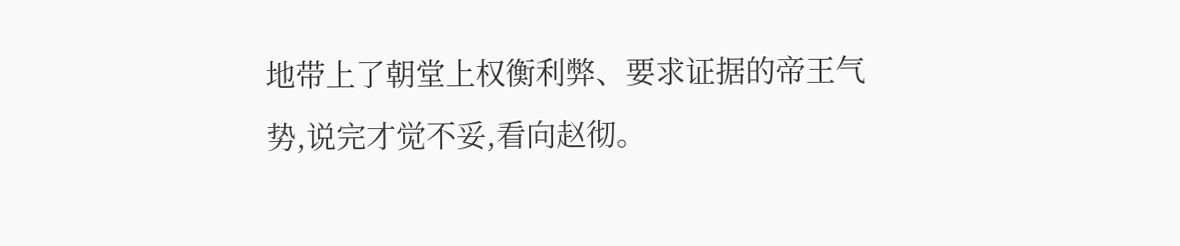地带上了朝堂上权衡利弊、要求证据的帝王气势,说完才觉不妥,看向赵彻。